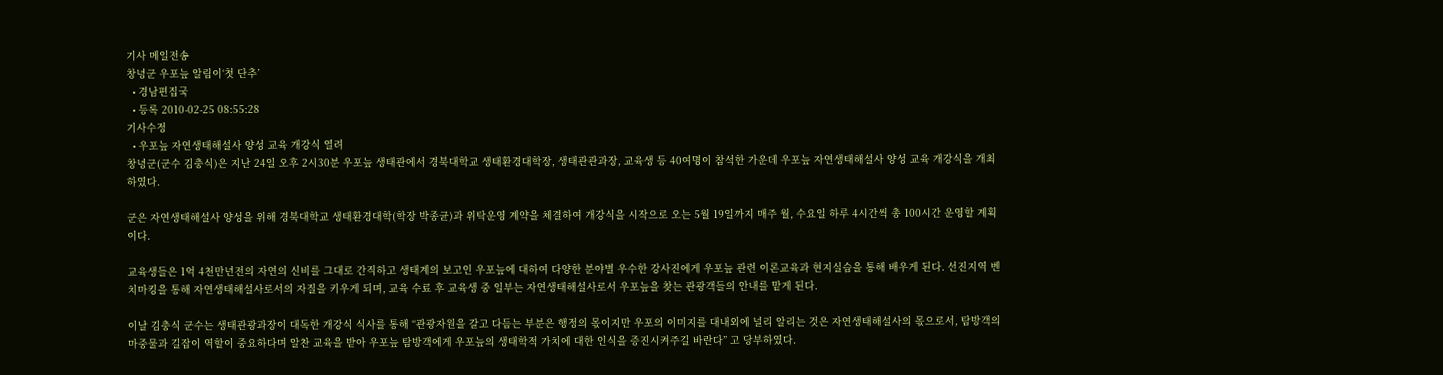기사 메일전송
창녕군 우포늪 알림이‘첫 단추’
  • 경남편집국
  • 등록 2010-02-25 08:55:28
기사수정
  • 우포늪 자연생태해설사 양성 교육 개강식 열려
창녕군(군수 김충식)은 지난 24일 오후 2시30분 우포늪 생태관에서 경북대학교 생태환경대학장, 생태관관과장, 교육생 등 40여명이 참석한 가운데 우포늪 자연생태해설사 양성 교육 개강식을 개최하였다.

군은 자연생태해설사 양성을 위해 경북대학교 생태환경대학(학장 박종균)과 위탁운영 계약을 체결하여 개강식을 시작으로 오는 5월 19일까지 매주 월, 수요일 하루 4시간씩 총 100시간 운영할 계획이다.

교육생들은 1억 4천만년전의 자연의 신비를 그대로 간직하고 생태계의 보고인 우포늪에 대하여 다양한 분야별 우수한 강사진에게 우포늪 관련 이론교육과 현지실습을 통해 배우게 된다. 선진지역 벤치마킹을 통해 자연생태해설사로서의 자질을 키우게 되며, 교육 수료 후 교육생 중 일부는 자연생태해설사로서 우포늪을 찾는 관광객들의 안내를 맡게 된다.

이날 김충식 군수는 생태관광과장이 대독한 개강식 식사를 통해 “관광자원을 갈고 다듬는 부분은 행정의 몫이지만 우포의 이미지를 대내외에 널리 알리는 것은 자연생태해설사의 몫으로서, 탐방객의 마중물과 길잡이 역할이 중요하다며 알찬 교육을 받아 우포늪 탐방객에게 우포늪의 생태학적 가치에 대한 인식을 증진시켜주길 바란다” 고 당부하였다.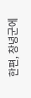한편, 창녕군에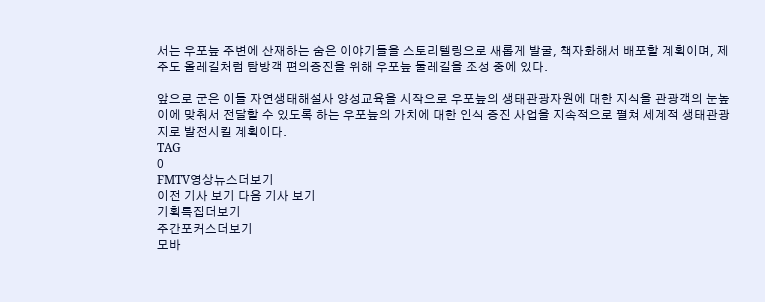서는 우포늪 주변에 산재하는 숨은 이야기들을 스토리텔링으로 새롭게 발굴, 책자화해서 배포할 계획이며, 제주도 올레길처럼 탐방객 편의증진을 위해 우포늪 둘레길을 조성 중에 있다.

앞으로 군은 이들 자연생태해설사 양성교육을 시작으로 우포늪의 생태관광자원에 대한 지식을 관광객의 눈높이에 맞춰서 전달할 수 있도록 하는 우포늪의 가치에 대한 인식 증진 사업을 지속적으로 펼쳐 세계적 생태관광지로 발전시킬 계획이다.
TAG
0
FMTV영상뉴스더보기
이전 기사 보기 다음 기사 보기
기획특집더보기
주간포커스더보기
모바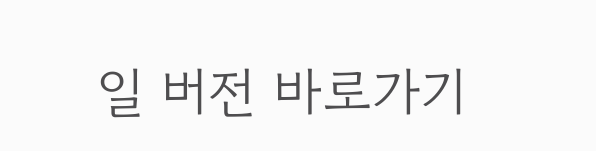일 버전 바로가기